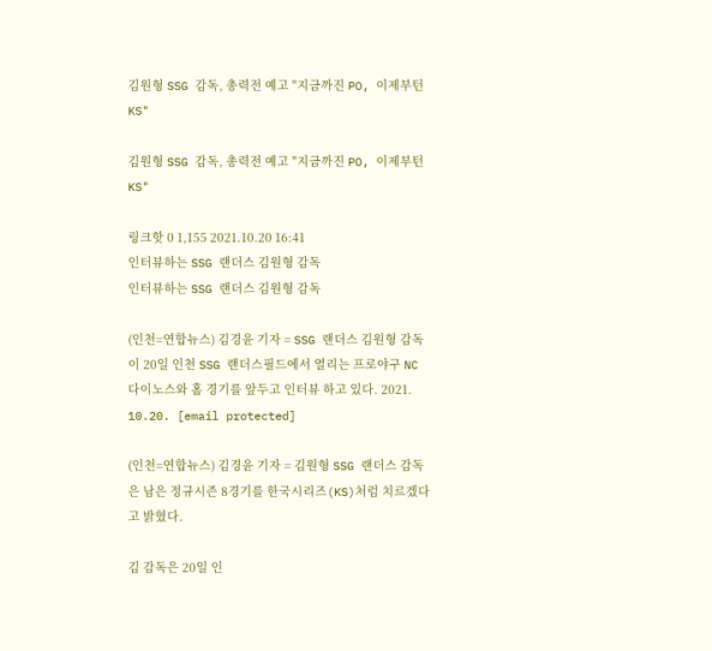김원형 SSG 감독, 총력전 예고 "지금까진 PO, 이제부턴 KS"

김원형 SSG 감독, 총력전 예고 "지금까진 PO, 이제부턴 KS"

링크핫 0 1,155 2021.10.20 16:41
인터뷰하는 SSG 랜더스 김원형 감독
인터뷰하는 SSG 랜더스 김원형 감독

(인천=연합뉴스) 김경윤 기자 = SSG 랜더스 김원형 감독이 20일 인천 SSG 랜더스필드에서 열리는 프로야구 NC 다이노스와 홈 경기를 앞두고 인터뷰 하고 있다. 2021. 10.20. [email protected]

(인천=연합뉴스) 김경윤 기자 = 김원형 SSG 랜더스 감독은 남은 정규시즌 8경기를 한국시리즈(KS)처럼 치르겠다고 밝혔다.

김 감독은 20일 인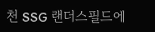천 SSG 랜더스필드에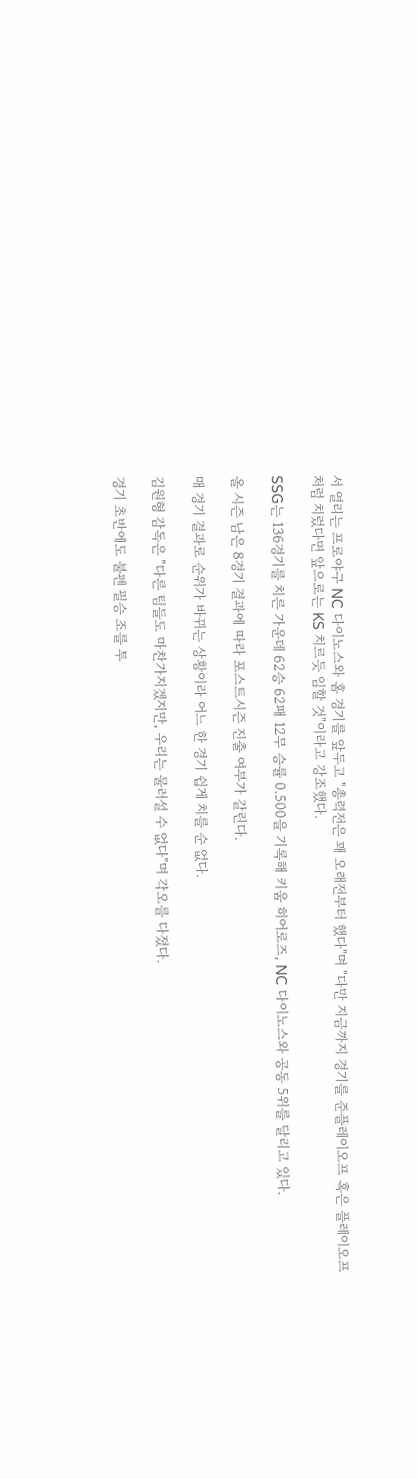서 열리는 프로야구 NC 다이노스와 홈 경기를 앞두고 "총력전은 꽤 오래전부터 했다"며 "다만 지금까지 경기를 준플레이오프 혹은 플레이오프처럼 치렀다면 앞으로는 KS 치르듯 임할 것"이라고 강조했다.

SSG는 136경기를 치른 가운데 62승 62패 12무 승률 0.500을 기록해 키움 히어로즈, NC 다이노스와 공동 5위를 달리고 있다.

올 시즌 남은 8경기 결과에 따라 포스트시즌 진출 여부가 갈린다.

매 경기 결과로 순위가 바뀌는 상황이라 어느 한 경기 쉽게 치를 순 없다.

김원형 감독은 "다른 팀들도 마찬가지겠지만, 우리는 물러설 수 없다"며 각오를 다졌다.

경기 초반에도 불펜 필승 조를 투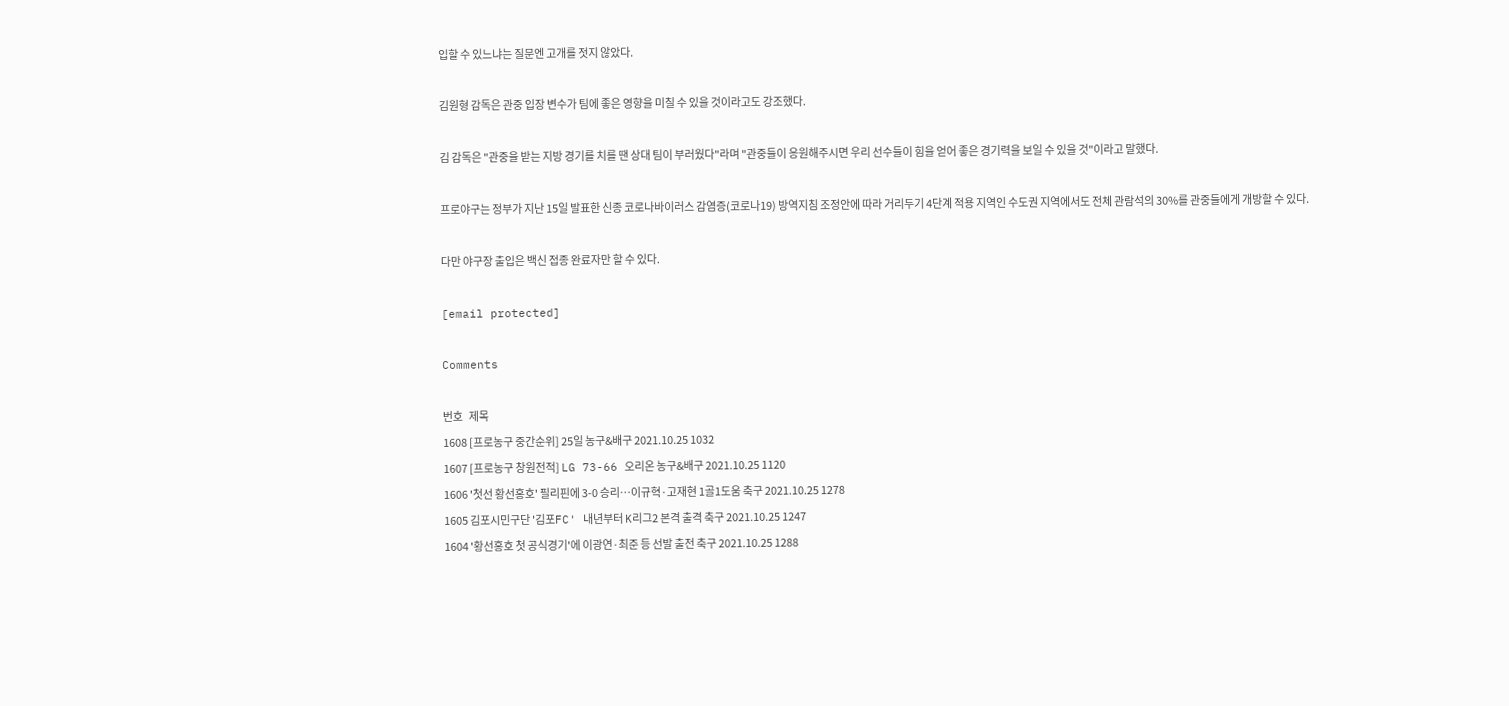입할 수 있느냐는 질문엔 고개를 젓지 않았다.

김원형 감독은 관중 입장 변수가 팀에 좋은 영향을 미칠 수 있을 것이라고도 강조했다.

김 감독은 "관중을 받는 지방 경기를 치를 땐 상대 팀이 부러웠다"라며 "관중들이 응원해주시면 우리 선수들이 힘을 얻어 좋은 경기력을 보일 수 있을 것"이라고 말했다.

프로야구는 정부가 지난 15일 발표한 신종 코로나바이러스 감염증(코로나19) 방역지침 조정안에 따라 거리두기 4단계 적용 지역인 수도권 지역에서도 전체 관람석의 30%를 관중들에게 개방할 수 있다.

다만 야구장 출입은 백신 접종 완료자만 할 수 있다.

[email protected]

Comments

번호   제목
1608 [프로농구 중간순위] 25일 농구&배구 2021.10.25 1032
1607 [프로농구 창원전적] LG 73-66 오리온 농구&배구 2021.10.25 1120
1606 '첫선 황선홍호' 필리핀에 3-0 승리…이규혁·고재현 1골1도움 축구 2021.10.25 1278
1605 김포시민구단 '김포FC' 내년부터 K리그2 본격 출격 축구 2021.10.25 1247
1604 '황선홍호 첫 공식경기'에 이광연·최준 등 선발 출전 축구 2021.10.25 1288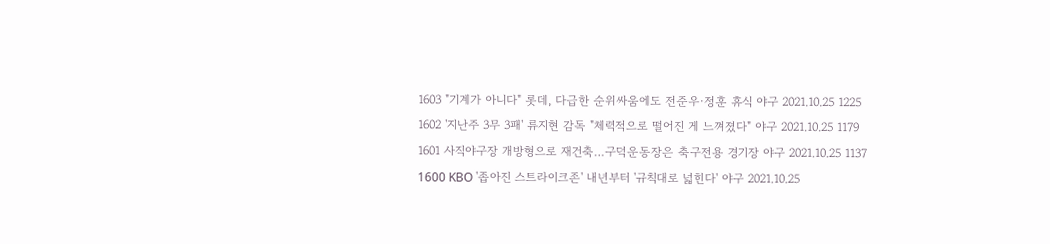1603 "기계가 아니다" 롯데, 다급한 순위싸움에도 전준우·정훈 휴식 야구 2021.10.25 1225
1602 '지난주 3무 3패' 류지현 감독 "체력적으로 떨어진 게 느껴졌다" 야구 2021.10.25 1179
1601 사직야구장 개방형으로 재건축…구덕운동장은 축구전용 경기장 야구 2021.10.25 1137
1600 KBO '좁아진 스트라이크존' 내년부터 '규칙대로 넓힌다' 야구 2021.10.25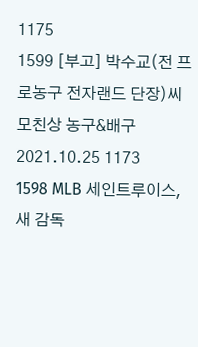1175
1599 [부고] 박수교(전 프로농구 전자랜드 단장)씨 모친상 농구&배구 2021.10.25 1173
1598 MLB 세인트루이스, 새 감독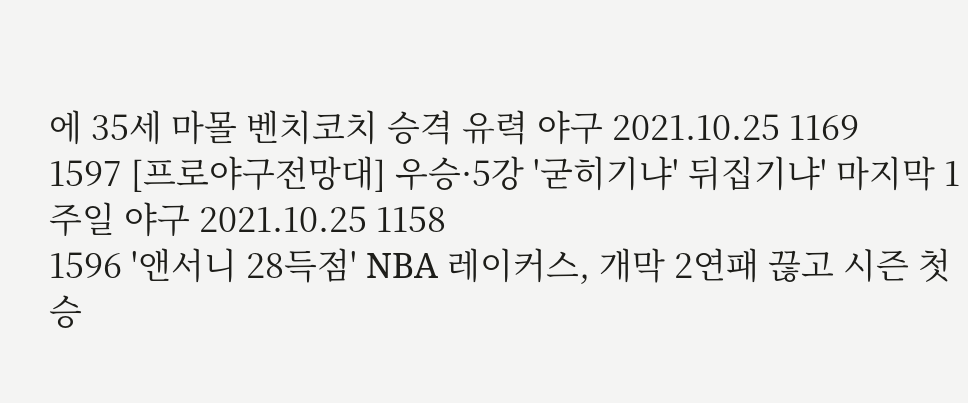에 35세 마몰 벤치코치 승격 유력 야구 2021.10.25 1169
1597 [프로야구전망대] 우승·5강 '굳히기냐' 뒤집기냐' 마지막 1주일 야구 2021.10.25 1158
1596 '앤서니 28득점' NBA 레이커스, 개막 2연패 끊고 시즌 첫 승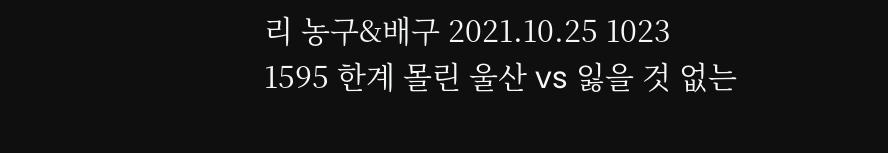리 농구&배구 2021.10.25 1023
1595 한계 몰린 울산 vs 잃을 것 없는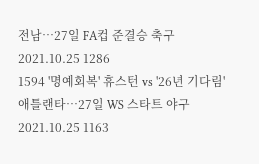전남…27일 FA컵 준결승 축구 2021.10.25 1286
1594 '명예회복' 휴스턴 vs '26년 기다림' 애틀랜타…27일 WS 스타트 야구 2021.10.25 1163